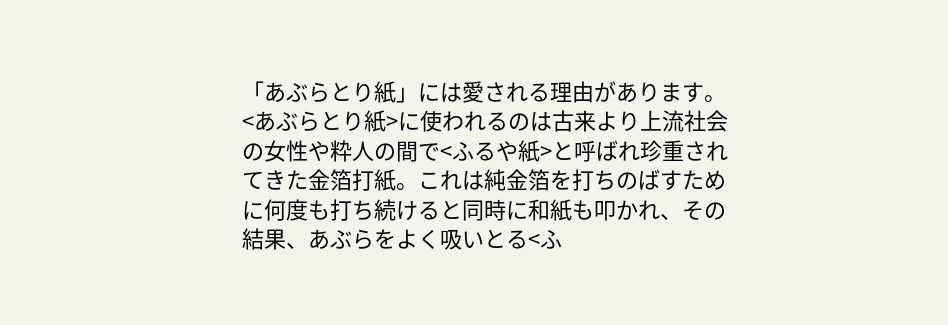「あぶらとり紙」には愛される理由があります。
<あぶらとり紙>に使われるのは古来より上流社会の女性や粋人の間で<ふるや紙>と呼ばれ珍重されてきた金箔打紙。これは純金箔を打ちのばすために何度も打ち続けると同時に和紙も叩かれ、その結果、あぶらをよく吸いとる<ふ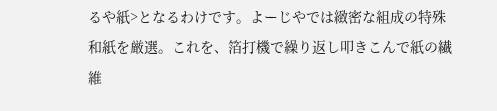るや紙>となるわけです。よーじやでは緻密な組成の特殊和紙を厳選。これを、箔打機で繰り返し叩きこんで紙の繊維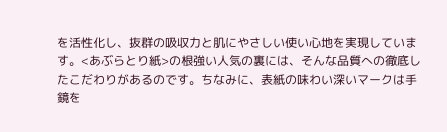を活性化し、抜群の吸収力と肌にやさしい使い心地を実現しています。<あぶらとり紙>の根強い人気の裏には、そんな品質への徹底したこだわりがあるのです。ちなみに、表紙の味わい深いマークは手鏡を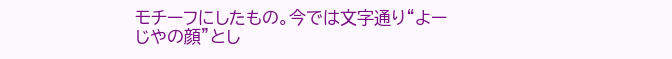モチーフにしたもの。今では文字通り“よーじやの顔”とし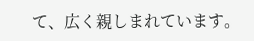て、広く親しまれています。